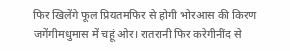फिर खिलेंगे फूल प्रियतमफिर से होगी भोरआस की किरण जगेंगीमधुमास में चहूं ओर। रातरानी फिर करेगीनींद से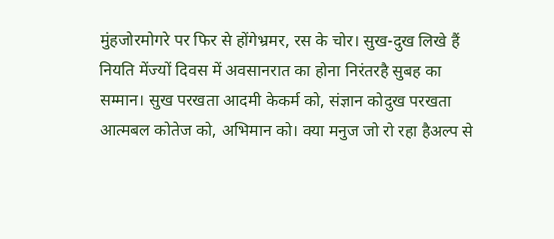मुंहजोरमोगरे पर फिर से होंगेभ्रमर, रस के चोर। सुख-दुख लिखे हैं नियति मेंज्यों दिवस में अवसानरात का होना निरंतरहै सुबह का सम्मान। सुख परखता आदमी केकर्म को, संज्ञान कोदुख परखता आत्मबल कोतेज को, अभिमान को। क्या मनुज जो रो रहा हैअल्प से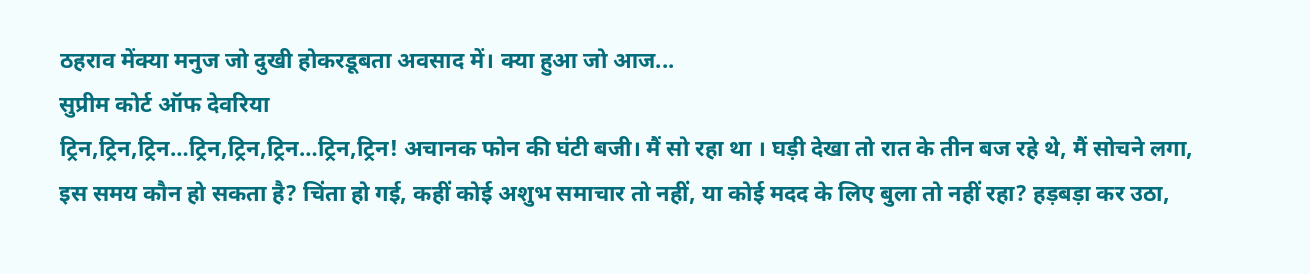ठहराव मेंक्या मनुज जो दुखी होकरडूबता अवसाद में। क्या हुआ जो आज...
सुप्रीम कोर्ट ऑफ देवरिया
ट्रिन,ट्रिन,ट्रिन…ट्रिन,ट्रिन,ट्रिन…ट्रिन,ट्रिन! अचानक फोन की घंटी बजी। मैं सो रहा था । घड़ी देखा तो रात के तीन बज रहे थे, मैं सोचने लगा, इस समय कौन हो सकता है? चिंता हो गई, कहीं कोई अशुभ समाचार तो नहीं, या कोई मदद के लिए बुला तो नहीं रहा? हड़बड़ा कर उठा,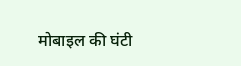मोबाइल की घंटी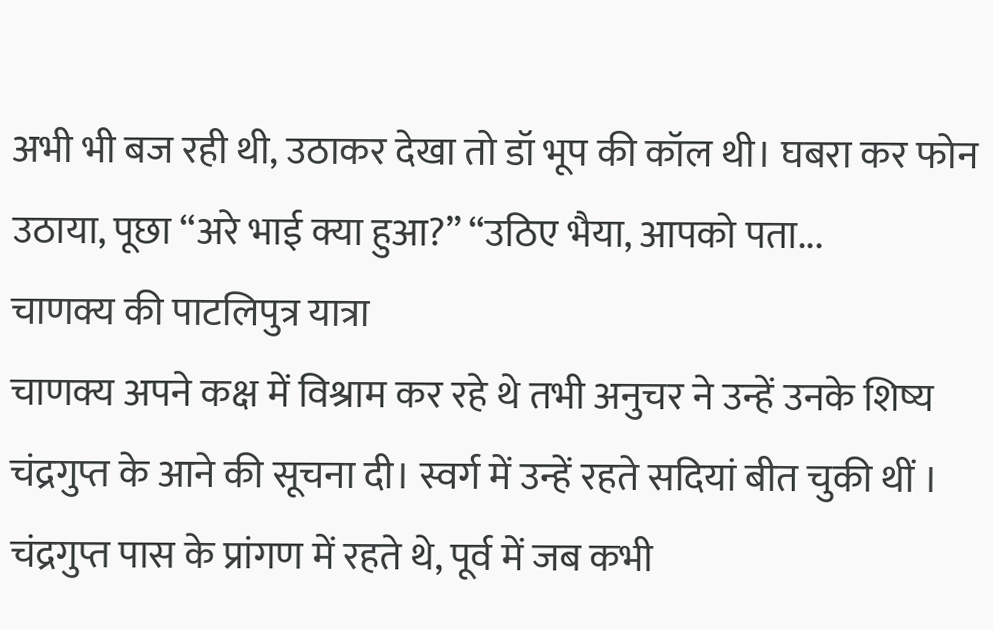अभी भी बज रही थी, उठाकर देखा तो डॉ भूप की कॉल थी। घबरा कर फोन उठाया, पूछा “अरे भाई क्या हुआ?” “उठिए भैया, आपको पता...
चाणक्य की पाटलिपुत्र यात्रा
चाणक्य अपने कक्ष में विश्राम कर रहे थे तभी अनुचर ने उन्हें उनके शिष्य चंद्रगुप्त के आने की सूचना दी। स्वर्ग में उन्हें रहते सदियां बीत चुकी थीं । चंद्रगुप्त पास के प्रांगण में रहते थे, पूर्व में जब कभी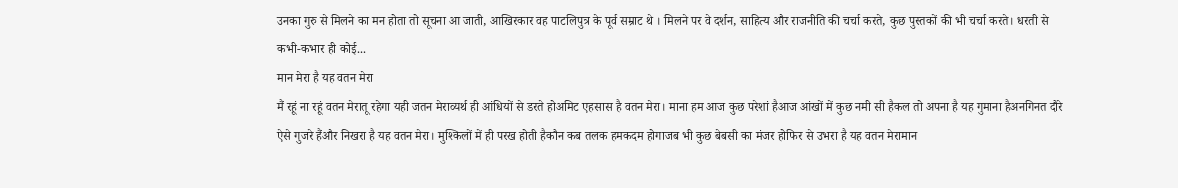उनका गुरु से मिलने का मन होता तो सूचना आ जाती, आखिरकार वह पाटलिपुत्र के पूर्व सम्राट थे । मिलने पर वे दर्शन, साहित्य और राजनीति की चर्चा करते, कुछ पुस्तकों की भी चर्चा करते। धरती से कभी-कभार ही कोई...
मान मेरा है यह वतन मेरा
मैं रहूं ना रहूं वतन मेरातू रहेगा यही जतन मेराव्यर्थ ही आंधियों से डरते होअमिट एहसास है वतन मेरा। माना हम आज कुछ परेशां हैआज आंखों में कुछ नमी सी हैकल तो अपना है यह गुमाना हैअनगिनत दौरे ऐसे गुजरे हैंऔर निखरा है यह वतन मेरा। मुश्किलों में ही परख होती हैकौन कब तलक हमकदम होगाजब भी कुछ बेबसी का मंजर होफिर से उभरा है यह वतन मेरामान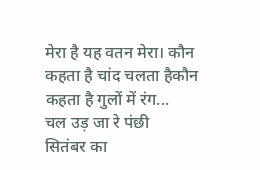मेरा है यह वतन मेरा। कौन कहता है चांद चलता हैकौन कहता है गुलों में रंग...
चल उड़ जा रे पंछी
सितंबर का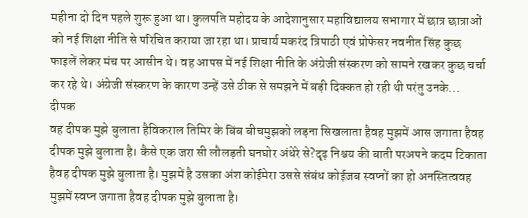महीना दो दिन पहले शुरू हुआ था। कुलपति महोदय के आदेशानुसार महाविद्यालय सभागार में छात्र छात्राओं को नई शिक्षा नीति से परिचित कराया जा रहा था। प्राचार्य मकरंद त्रिपाठी एवं प्रोफेसर नवनीत सिंह कुछ फाइलें लेकर मंच पर आसीन थे। वह आपस में नई शिक्षा नीति के अंग्रेजी संस्करण को सामने रखकर कुछ चर्चा कर रहे थे। अंग्रेजी संस्करण के कारण उन्हें उसे ठीक से समझने में बड़ी दिक्कत हो रही थी परंतु उनके...
दीपक
वह दीपक मुझे बुलाता हैविकराल तिमिर के बिंब बीचमुझको लड़ना सिखलाता हैवह मुझमें आस जगाता हैवह दीपक मुझे बुलाता है। कैसे एक जरा सी लौलड़ती घनघोर अंधेरे से?दृढ़ निश्चय की बाती परअपने कदम टिकाता हैवह दीपक मुझे बुलाता है। मुझमें है उसका अंश कोईमेरा उससे संबंध कोईजब स्वप्नों का हो अनस्तित्ववह मुझमें स्वप्न जगाता हैवह दीपक मुझे बुलाता है।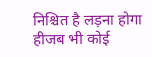निश्चित है लड़ना होगा हीजब भी कोई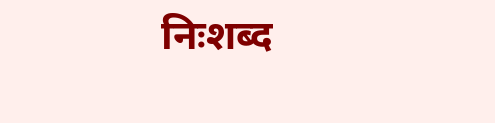निःशब्द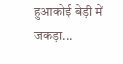हुआकोई बेड़ी में जकड़ा...